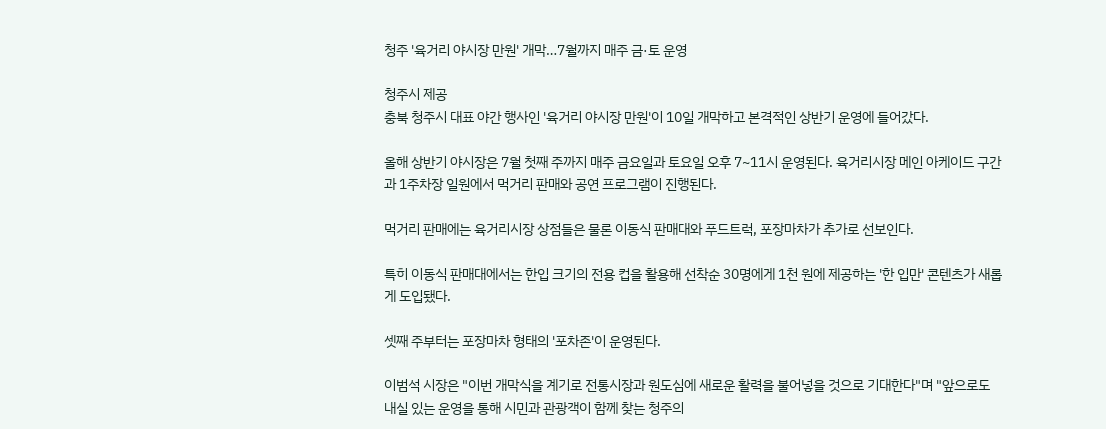청주 '육거리 야시장 만원' 개막…7월까지 매주 금·토 운영

청주시 제공
충북 청주시 대표 야간 행사인 '육거리 야시장 만원'이 10일 개막하고 본격적인 상반기 운영에 들어갔다.

올해 상반기 야시장은 7월 첫째 주까지 매주 금요일과 토요일 오후 7~11시 운영된다. 육거리시장 메인 아케이드 구간과 1주차장 일원에서 먹거리 판매와 공연 프로그램이 진행된다.

먹거리 판매에는 육거리시장 상점들은 물론 이동식 판매대와 푸드트럭, 포장마차가 추가로 선보인다.

특히 이동식 판매대에서는 한입 크기의 전용 컵을 활용해 선착순 30명에게 1천 원에 제공하는 '한 입만' 콘텐츠가 새롭게 도입됐다.

셋째 주부터는 포장마차 형태의 '포차존'이 운영된다.

이범석 시장은 "이번 개막식을 계기로 전통시장과 원도심에 새로운 활력을 불어넣을 것으로 기대한다"며 "앞으로도 내실 있는 운영을 통해 시민과 관광객이 함께 찾는 청주의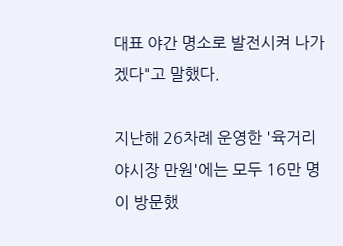대표 야간 명소로 발전시켜 나가겠다"고 말했다.

지난해 26차례 운영한 '육거리 야시장 만원'에는 모두 16만 명이 방문했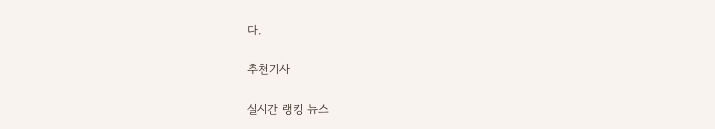다.

추천기사

실시간 랭킹 뉴스